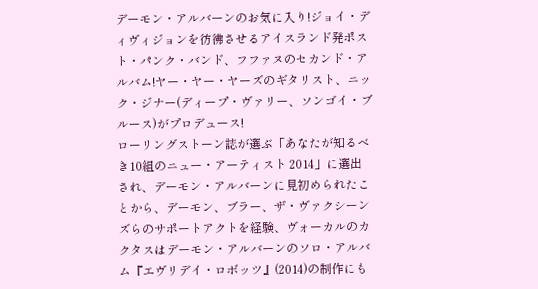デーモン・アルバーンのお気に入り!ジョイ・ディヴィジョンを彷彿させるアイスランド発ポスト・パンク・バンド、フファヌのセカンド・アルバム!ヤー・ヤー・ヤーズのギタリスト、ニック・ジナー(ディープ・ヴァリー、ソンゴイ・ブルース)がプロデュース!
ローリングストーン誌が選ぶ「あなたが知るべき10組のニュー・アーティスト 2014」に選出され、デーモン・アルバーンに見初められたことから、デーモン、ブラー、ザ・ヴァクシーンズらのサポートアクトを経験、ヴォーカルのカクタスはデーモン・アルバーンのソロ・アルバム『エヴリデイ・ロボッツ』(2014)の制作にも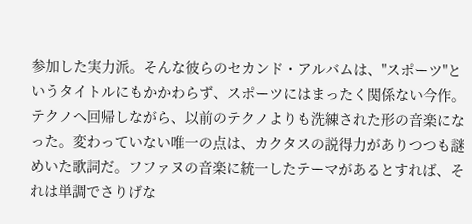参加した実力派。そんな彼らのセカンド・アルバムは、"スポーツ"というタイトルにもかかわらず、スポーツにはまったく関係ない今作。テクノへ回帰しながら、以前のテクノよりも洗練された形の音楽になった。変わっていない唯一の点は、カクタスの説得力がありつつも謎めいた歌詞だ。フファヌの音楽に統一したテーマがあるとすれば、それは単調でさりげな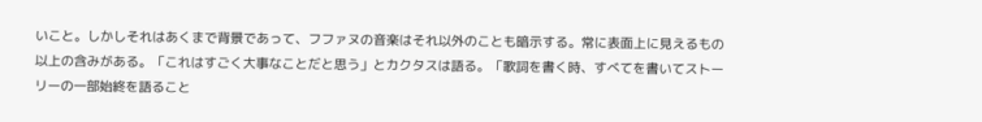いこと。しかしそれはあくまで背景であって、フファヌの音楽はそれ以外のことも暗示する。常に表面上に見えるもの以上の含みがある。「これはすごく大事なことだと思う」とカクタスは語る。「歌詞を書く時、すべてを書いてストーリーの一部始終を語ること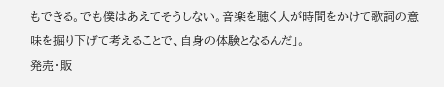もできる。でも僕はあえてそうしない。音楽を聴く人が時間をかけて歌詞の意味を掘り下げて考えることで、自身の体験となるんだ」。
発売・販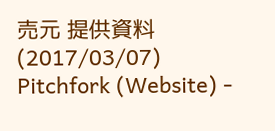売元 提供資料(2017/03/07)
Pitchfork (Website) -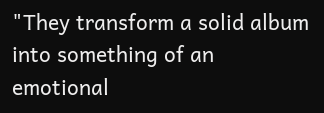"They transform a solid album into something of an emotional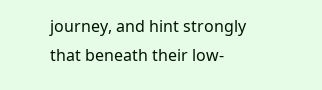journey, and hint strongly that beneath their low-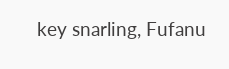key snarling, Fufanu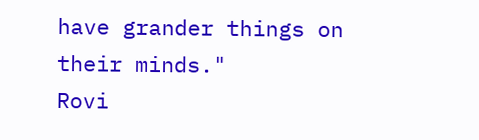have grander things on their minds."
Rovi